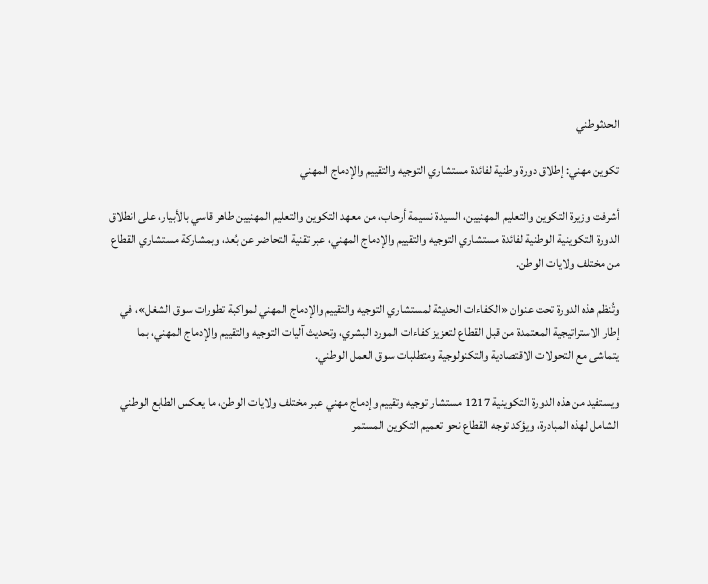الحدثوطني

تكوين مهني: إطلاق دورة وطنية لفائدة مستشاري التوجيه والتقييم والإدماج المهني

أشرفت وزيرة التكوين والتعليم المهنيين، السيدة نسيمة أرحاب، من معهد التكوين والتعليم المهنيين طاهر قاسي بالأبيار، على انطلاق الدورة التكوينية الوطنية لفائدة مستشاري التوجيه والتقييم والإدماج المهني، عبر تقنية التحاضر عن بُعد، وبمشاركة مستشاري القطاع من مختلف ولايات الوطن.

وتُنظم هذه الدورة تحت عنوان «الكفاءات الحديثة لمستشاري التوجيه والتقييم والإدماج المهني لمواكبة تطورات سوق الشغل»، في إطار الاستراتيجية المعتمدة من قبل القطاع لتعزيز كفاءات المورد البشري، وتحديث آليات التوجيه والتقييم والإدماج المهني، بما يتماشى مع التحولات الاقتصادية والتكنولوجية ومتطلبات سوق العمل الوطني.

ويستفيد من هذه الدورة التكوينية 1217 مستشار توجيه وتقييم وإدماج مهني عبر مختلف ولايات الوطن، ما يعكس الطابع الوطني الشامل لهذه المبادرة، ويؤكد توجه القطاع نحو تعميم التكوين المستمر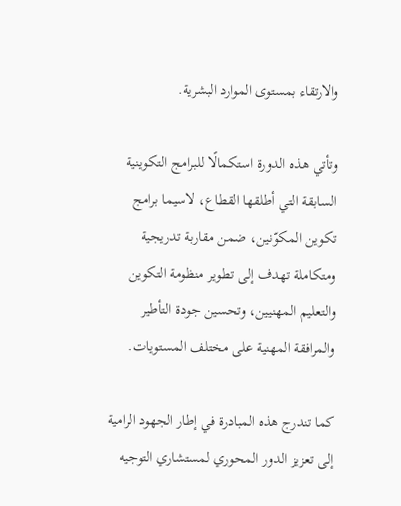والارتقاء بمستوى الموارد البشرية.

وتأتي هذه الدورة استكمالًا للبرامج التكوينية السابقة التي أطلقها القطاع، لاسيما برامج تكوين المكوّنين، ضمن مقاربة تدريجية ومتكاملة تهدف إلى تطوير منظومة التكوين والتعليم المهنيين، وتحسين جودة التأطير والمرافقة المهنية على مختلف المستويات.

كما تندرج هذه المبادرة في إطار الجهود الرامية إلى تعزيز الدور المحوري لمستشاري التوجيه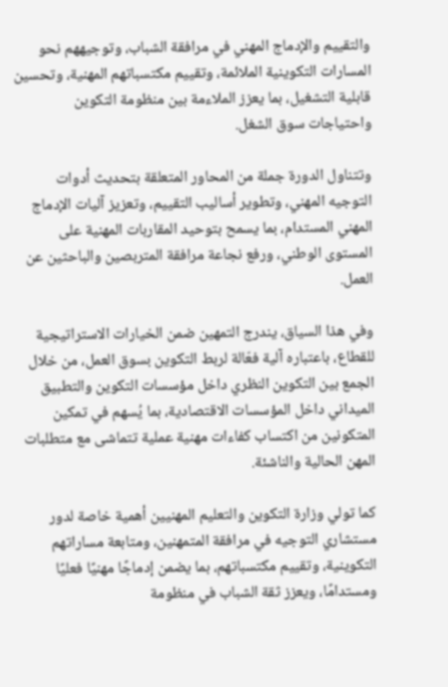والتقييم والإدماج المهني في مرافقة الشباب، وتوجيههم نحو المسارات التكوينية الملائمة، وتقييم مكتسباتهم المهنية، وتحسين قابلية التشغيل، بما يعزز الملاءمة بين منظومة التكوين واحتياجات سوق الشغل.

وتتناول الدورة جملة من المحاور المتعلقة بتحديث أدوات التوجيه المهني، وتطوير أساليب التقييم، وتعزيز آليات الإدماج المهني المستدام، بما يسمح بتوحيد المقاربات المهنية على المستوى الوطني، ورفع نجاعة مرافقة المتربصين والباحثين عن العمل.

وفي هذا السياق، يندرج التمهين ضمن الخيارات الاستراتيجية للقطاع، باعتباره آلية فعّالة لربط التكوين بسوق العمل، من خلال الجمع بين التكوين النظري داخل مؤسسات التكوين والتطبيق الميداني داخل المؤسسات الاقتصادية، بما يُسهم في تمكين المتكونين من اكتساب كفاءات مهنية عملية تتماشى مع متطلبات المهن الحالية والناشئة.

كما تولي وزارة التكوين والتعليم المهنيين أهمية خاصة لدور مستشاري التوجيه في مرافقة المتمهنين، ومتابعة مساراتهم التكوينية، وتقييم مكتسباتهم، بما يضمن إدماجًا مهنيًا فعليًا ومستدامًا، ويعزز ثقة الشباب في منظومة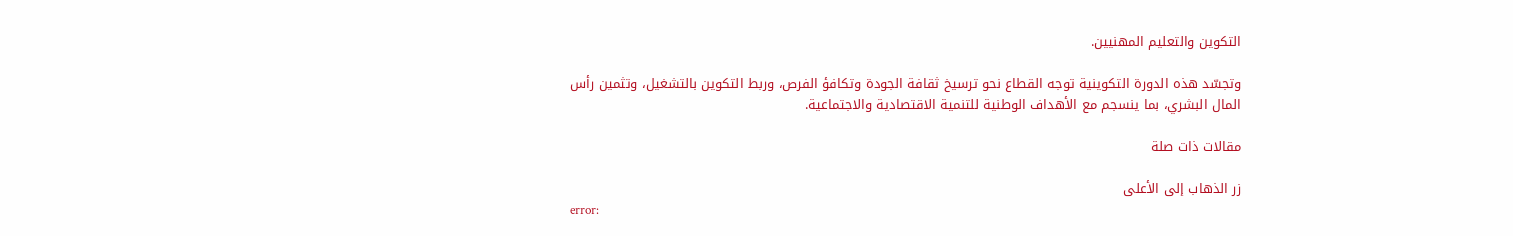التكوين والتعليم المهنيين.

وتجسّد هذه الدورة التكوينية توجه القطاع نحو ترسيخ ثقافة الجودة وتكافؤ الفرص، وربط التكوين بالتشغيل، وتثمين رأس المال البشري، بما ينسجم مع الأهداف الوطنية للتنمية الاقتصادية والاجتماعية.

مقالات ذات صلة

زر الذهاب إلى الأعلى
error: